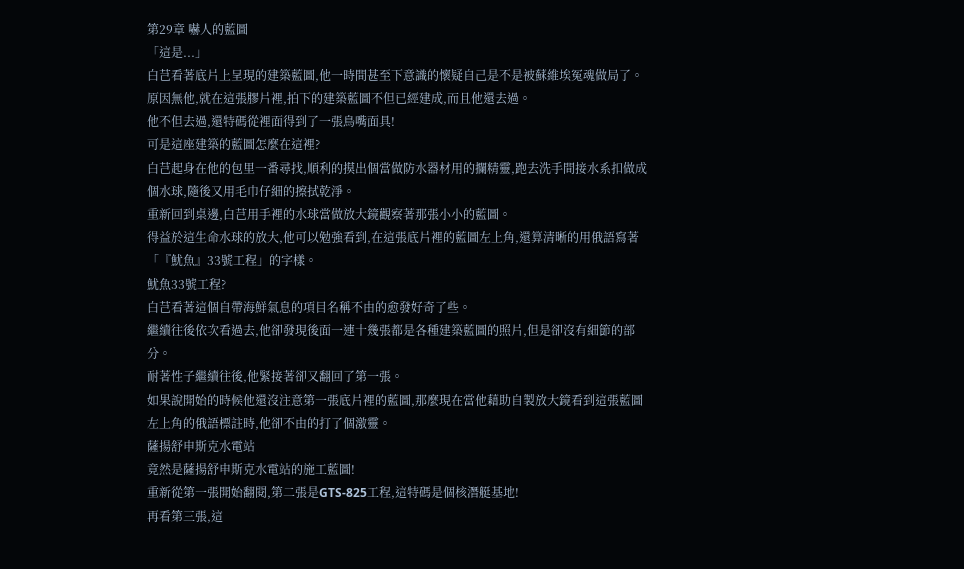第29章 嚇人的藍圖
「這是...」
白芑看著底片上呈現的建築藍圖,他一時間甚至下意識的懷疑自己是不是被蘇維埃冤魂做局了。
原因無他,就在這張膠片裡,拍下的建築藍圖不但已經建成,而且他還去過。
他不但去過,還特碼從裡面得到了一張鳥嘴面具!
可是這座建築的藍圖怎麼在這裡?
白芑起身在他的包里一番尋找,順利的摸出個當做防水器材用的攔精靈,跑去洗手間接水系扣做成個水球,隨後又用毛巾仔細的擦拭乾淨。
重新回到桌邊,白芑用手裡的水球當做放大鏡觀察著那張小小的藍圖。
得益於這生命水球的放大,他可以勉強看到,在這張底片裡的藍圖左上角,還算清晰的用俄語寫著「『魷魚』33號工程」的字樣。
魷魚33號工程?
白芑看著這個自帶海鮮氣息的項目名稱不由的愈發好奇了些。
繼續往後依次看過去,他卻發現後面一連十幾張都是各種建築藍圖的照片,但是卻沒有細節的部分。
耐著性子繼續往後,他緊接著卻又翻回了第一張。
如果說開始的時候他還沒注意第一張底片裡的藍圖,那麼現在當他藉助自製放大鏡看到這張藍圖左上角的俄語標註時,他卻不由的打了個激靈。
薩揚舒申斯克水電站
竟然是薩揚舒申斯克水電站的施工藍圖!
重新從第一張開始翻閱,第二張是GTS-825工程,這特碼是個核潛艇基地!
再看第三張,這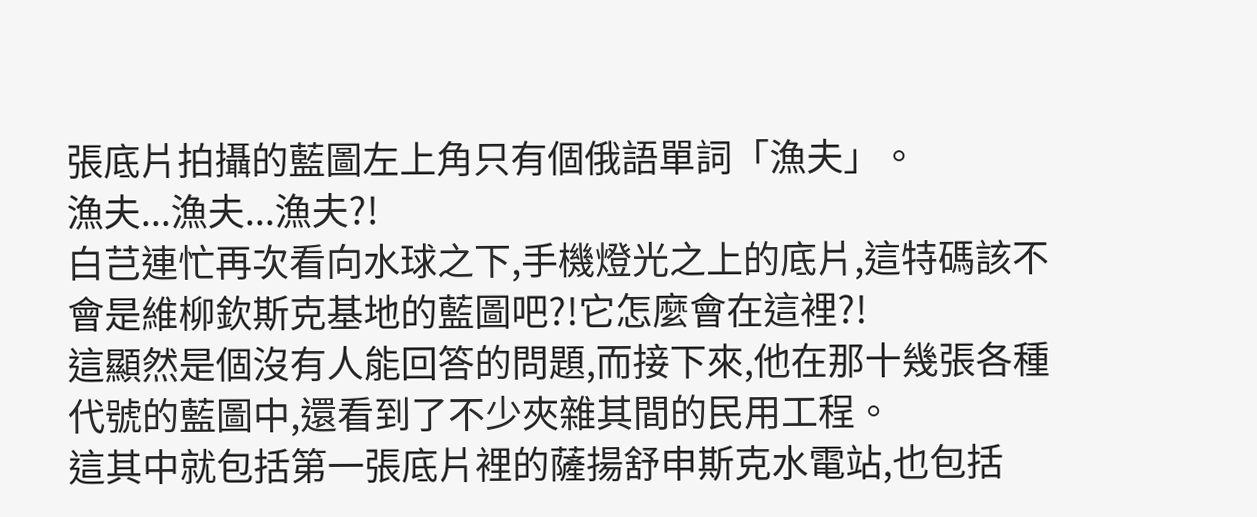張底片拍攝的藍圖左上角只有個俄語單詞「漁夫」。
漁夫...漁夫...漁夫?!
白芑連忙再次看向水球之下,手機燈光之上的底片,這特碼該不會是維柳欽斯克基地的藍圖吧?!它怎麼會在這裡?!
這顯然是個沒有人能回答的問題,而接下來,他在那十幾張各種代號的藍圖中,還看到了不少夾雜其間的民用工程。
這其中就包括第一張底片裡的薩揚舒申斯克水電站,也包括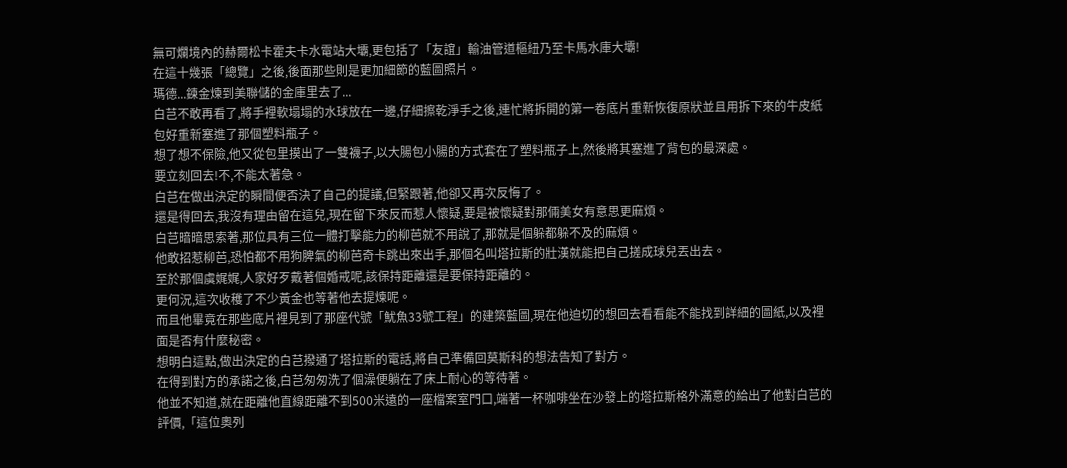無可爛境內的赫爾松卡霍夫卡水電站大壩,更包括了「友誼」輸油管道樞紐乃至卡馬水庫大壩!
在這十幾張「總覽」之後,後面那些則是更加細節的藍圖照片。
瑪德...鍊金煉到美聯儲的金庫里去了...
白芑不敢再看了,將手裡軟塌塌的水球放在一邊,仔細擦乾淨手之後,連忙將拆開的第一卷底片重新恢復原狀並且用拆下來的牛皮紙包好重新塞進了那個塑料瓶子。
想了想不保險,他又從包里摸出了一雙襪子,以大腸包小腸的方式套在了塑料瓶子上,然後將其塞進了背包的最深處。
要立刻回去!不,不能太著急。
白芑在做出決定的瞬間便否決了自己的提議,但緊跟著,他卻又再次反悔了。
還是得回去,我沒有理由留在這兒,現在留下來反而惹人懷疑,要是被懷疑對那倆美女有意思更麻煩。
白芑暗暗思索著,那位具有三位一體打擊能力的柳芭就不用說了,那就是個躲都躲不及的麻煩。
他敢招惹柳芭,恐怕都不用狗脾氣的柳芭奇卡跳出來出手,那個名叫塔拉斯的壯漢就能把自己搓成球兒丟出去。
至於那個虞娓娓,人家好歹戴著個婚戒呢,該保持距離還是要保持距離的。
更何況,這次收穫了不少黃金也等著他去提煉呢。
而且他畢竟在那些底片裡見到了那座代號「魷魚33號工程」的建築藍圖,現在他迫切的想回去看看能不能找到詳細的圖紙,以及裡面是否有什麼秘密。
想明白這點,做出決定的白芑撥通了塔拉斯的電話,將自己準備回莫斯科的想法告知了對方。
在得到對方的承諾之後,白芑匆匆洗了個澡便躺在了床上耐心的等待著。
他並不知道,就在距離他直線距離不到500米遠的一座檔案室門口,端著一杯咖啡坐在沙發上的塔拉斯格外滿意的給出了他對白芑的評價,「這位奧列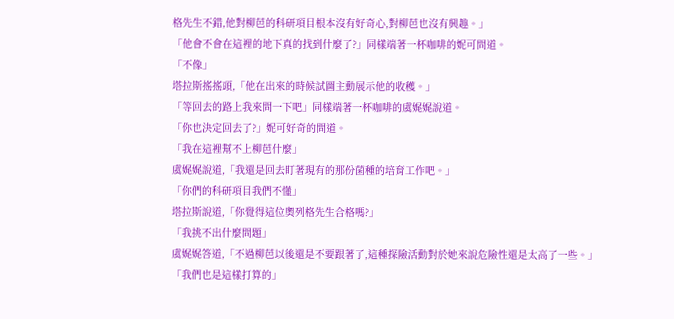格先生不錯,他對柳芭的科研項目根本沒有好奇心,對柳芭也沒有興趣。」
「他會不會在這裡的地下真的找到什麼了?」同樣端著一杯咖啡的妮可問道。
「不像」
塔拉斯搖搖頭,「他在出來的時候試圖主動展示他的收穫。」
「等回去的路上我來問一下吧」同樣端著一杯咖啡的虞娓娓說道。
「你也決定回去了?」妮可好奇的問道。
「我在這裡幫不上柳芭什麼」
虞娓娓說道,「我還是回去盯著現有的那份菌種的培育工作吧。」
「你們的科研項目我們不懂」
塔拉斯說道,「你覺得這位奧列格先生合格嗎?」
「我挑不出什麼問題」
虞娓娓答道,「不過柳芭以後還是不要跟著了,這種探險活動對於她來說危險性還是太高了一些。」
「我們也是這樣打算的」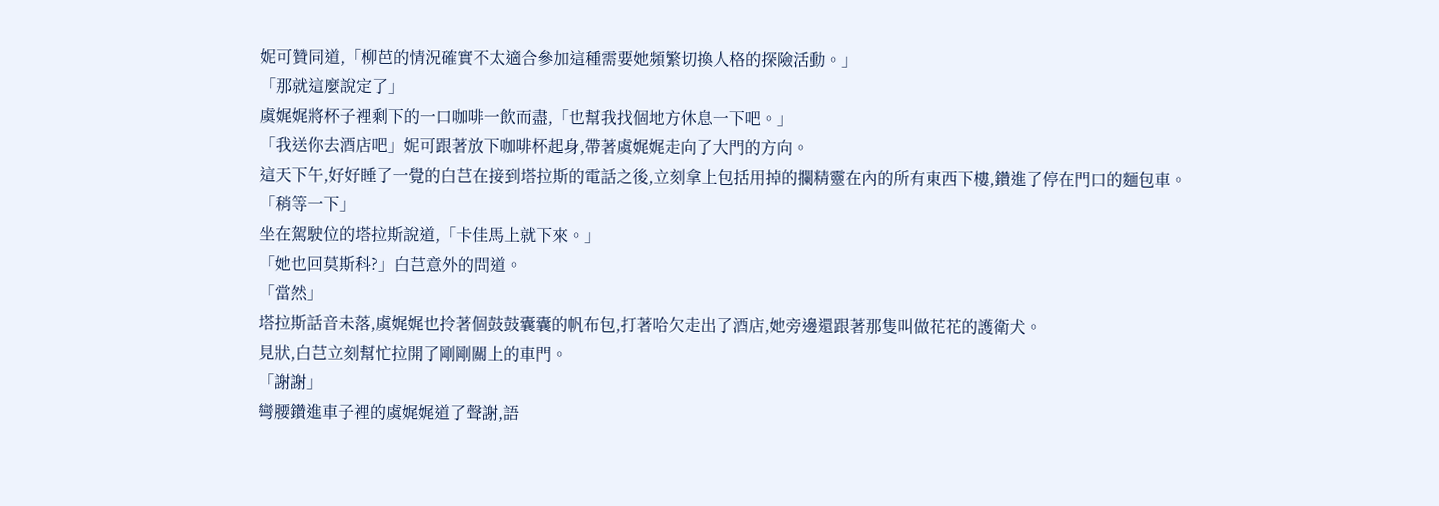妮可贊同道,「柳芭的情況確實不太適合參加這種需要她頻繁切換人格的探險活動。」
「那就這麼說定了」
虞娓娓將杯子裡剩下的一口咖啡一飲而盡,「也幫我找個地方休息一下吧。」
「我送你去酒店吧」妮可跟著放下咖啡杯起身,帶著虞娓娓走向了大門的方向。
這天下午,好好睡了一覺的白芑在接到塔拉斯的電話之後,立刻拿上包括用掉的攔精靈在內的所有東西下樓,鑽進了停在門口的麵包車。
「稍等一下」
坐在駕駛位的塔拉斯說道,「卡佳馬上就下來。」
「她也回莫斯科?」白芑意外的問道。
「當然」
塔拉斯話音未落,虞娓娓也拎著個鼓鼓囊囊的帆布包,打著哈欠走出了酒店,她旁邊還跟著那隻叫做花花的護衛犬。
見狀,白芑立刻幫忙拉開了剛剛關上的車門。
「謝謝」
彎腰鑽進車子裡的虞娓娓道了聲謝,語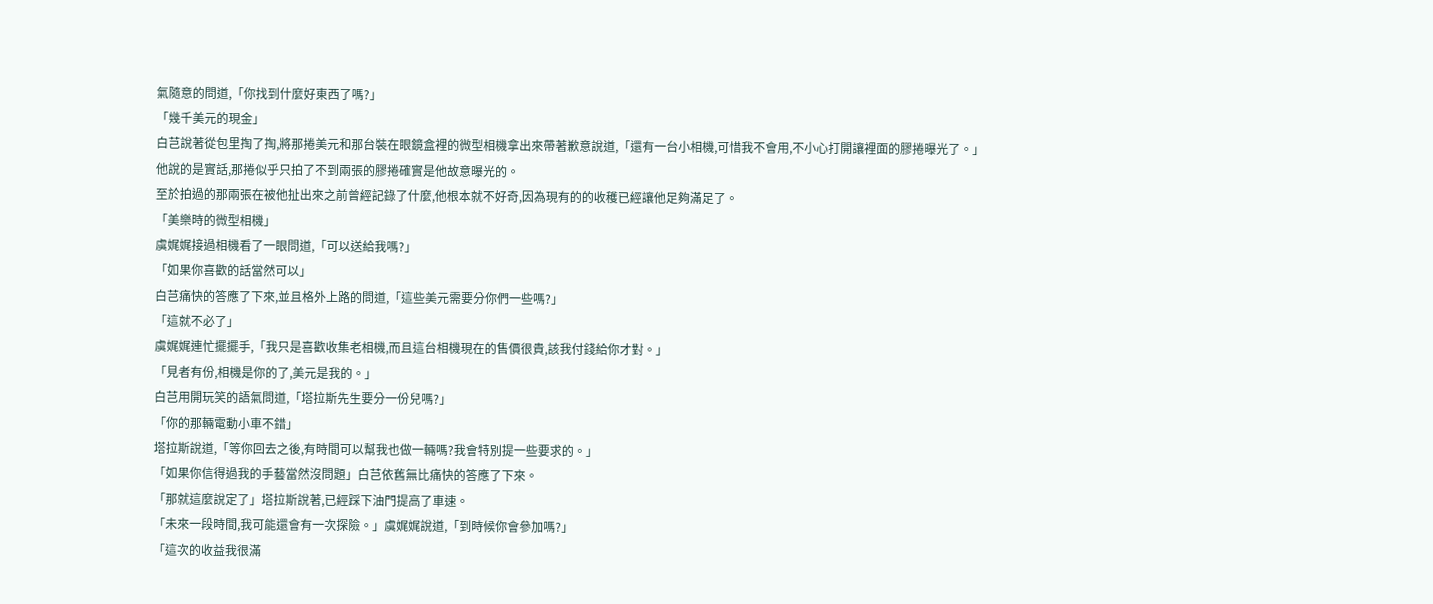氣隨意的問道,「你找到什麼好東西了嗎?」
「幾千美元的現金」
白芑說著從包里掏了掏,將那捲美元和那台裝在眼鏡盒裡的微型相機拿出來帶著歉意說道,「還有一台小相機,可惜我不會用,不小心打開讓裡面的膠捲曝光了。」
他說的是實話,那捲似乎只拍了不到兩張的膠捲確實是他故意曝光的。
至於拍過的那兩張在被他扯出來之前曾經記錄了什麼,他根本就不好奇,因為現有的的收穫已經讓他足夠滿足了。
「美樂時的微型相機」
虞娓娓接過相機看了一眼問道,「可以送給我嗎?」
「如果你喜歡的話當然可以」
白芑痛快的答應了下來,並且格外上路的問道,「這些美元需要分你們一些嗎?」
「這就不必了」
虞娓娓連忙擺擺手,「我只是喜歡收集老相機,而且這台相機現在的售價很貴,該我付錢給你才對。」
「見者有份,相機是你的了,美元是我的。」
白芑用開玩笑的語氣問道,「塔拉斯先生要分一份兒嗎?」
「你的那輛電動小車不錯」
塔拉斯說道,「等你回去之後,有時間可以幫我也做一輛嗎?我會特別提一些要求的。」
「如果你信得過我的手藝當然沒問題」白芑依舊無比痛快的答應了下來。
「那就這麼說定了」塔拉斯說著,已經踩下油門提高了車速。
「未來一段時間,我可能還會有一次探險。」虞娓娓說道,「到時候你會參加嗎?」
「這次的收益我很滿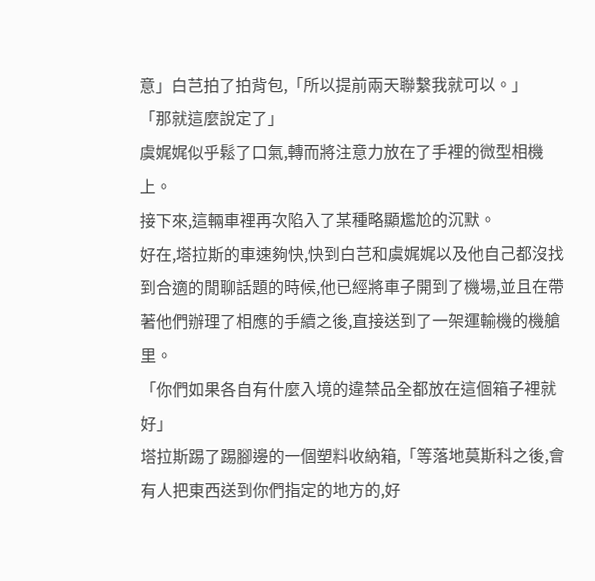意」白芑拍了拍背包,「所以提前兩天聯繫我就可以。」
「那就這麼說定了」
虞娓娓似乎鬆了口氣,轉而將注意力放在了手裡的微型相機上。
接下來,這輛車裡再次陷入了某種略顯尷尬的沉默。
好在,塔拉斯的車速夠快,快到白芑和虞娓娓以及他自己都沒找到合適的閒聊話題的時候,他已經將車子開到了機場,並且在帶著他們辦理了相應的手續之後,直接送到了一架運輸機的機艙里。
「你們如果各自有什麼入境的違禁品全都放在這個箱子裡就好」
塔拉斯踢了踢腳邊的一個塑料收納箱,「等落地莫斯科之後,會有人把東西送到你們指定的地方的,好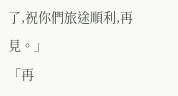了,祝你們旅途順利,再見。」
「再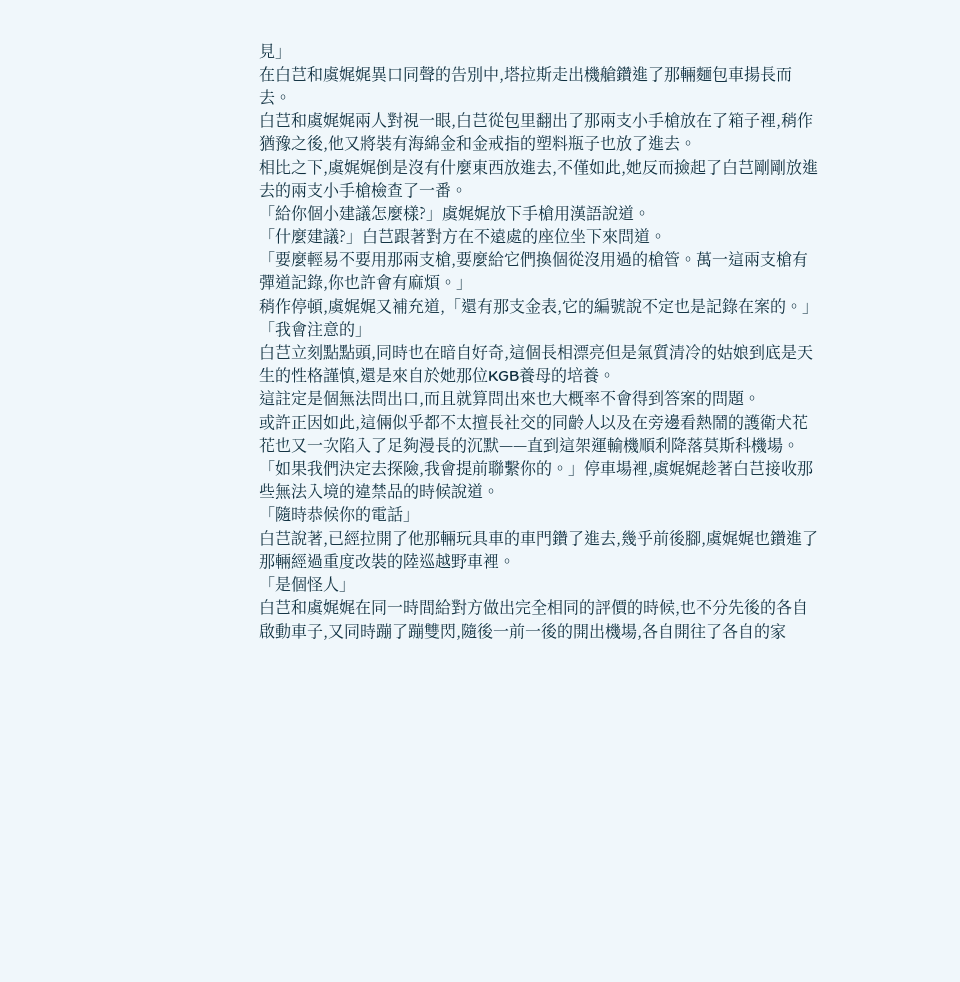見」
在白芑和虞娓娓異口同聲的告別中,塔拉斯走出機艙鑽進了那輛麵包車揚長而去。
白芑和虞娓娓兩人對視一眼,白芑從包里翻出了那兩支小手槍放在了箱子裡,稍作猶豫之後,他又將裝有海綿金和金戒指的塑料瓶子也放了進去。
相比之下,虞娓娓倒是沒有什麼東西放進去,不僅如此,她反而撿起了白芑剛剛放進去的兩支小手槍檢查了一番。
「給你個小建議怎麼樣?」虞娓娓放下手槍用漢語說道。
「什麼建議?」白芑跟著對方在不遠處的座位坐下來問道。
「要麼輕易不要用那兩支槍,要麼給它們換個從沒用過的槍管。萬一這兩支槍有彈道記錄,你也許會有麻煩。」
稍作停頓,虞娓娓又補充道,「還有那支金表,它的編號說不定也是記錄在案的。」
「我會注意的」
白芑立刻點點頭,同時也在暗自好奇,這個長相漂亮但是氣質清冷的姑娘到底是天生的性格謹慎,還是來自於她那位KGB養母的培養。
這註定是個無法問出口,而且就算問出來也大概率不會得到答案的問題。
或許正因如此,這倆似乎都不太擅長社交的同齡人以及在旁邊看熱鬧的護衛犬花花也又一次陷入了足夠漫長的沉默——直到這架運輸機順利降落莫斯科機場。
「如果我們決定去探險,我會提前聯繫你的。」停車場裡,虞娓娓趁著白芑接收那些無法入境的違禁品的時候說道。
「隨時恭候你的電話」
白芑說著,已經拉開了他那輛玩具車的車門鑽了進去,幾乎前後腳,虞娓娓也鑽進了那輛經過重度改裝的陸巡越野車裡。
「是個怪人」
白芑和虞娓娓在同一時間給對方做出完全相同的評價的時候,也不分先後的各自啟動車子,又同時蹦了蹦雙閃,隨後一前一後的開出機場,各自開往了各自的家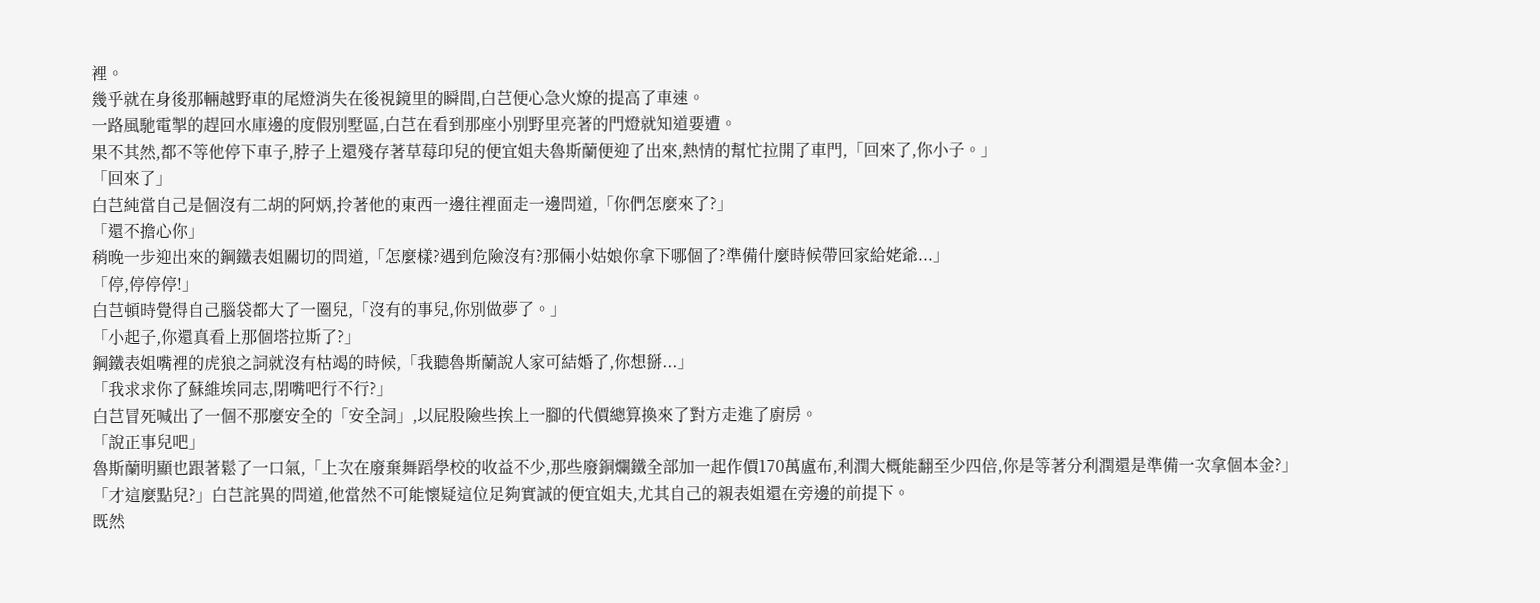裡。
幾乎就在身後那輛越野車的尾燈消失在後視鏡里的瞬間,白芑便心急火燎的提高了車速。
一路風馳電掣的趕回水庫邊的度假別墅區,白芑在看到那座小別野里亮著的門燈就知道要遭。
果不其然,都不等他停下車子,脖子上還殘存著草莓印兒的便宜姐夫魯斯蘭便迎了出來,熱情的幫忙拉開了車門,「回來了,你小子。」
「回來了」
白芑純當自己是個沒有二胡的阿炳,拎著他的東西一邊往裡面走一邊問道,「你們怎麼來了?」
「還不擔心你」
稍晚一步迎出來的鋼鐵表姐關切的問道,「怎麼樣?遇到危險沒有?那倆小姑娘你拿下哪個了?準備什麼時候帶回家給姥爺...」
「停,停停停!」
白芑頓時覺得自己腦袋都大了一圈兒,「沒有的事兒,你別做夢了。」
「小起子,你還真看上那個塔拉斯了?」
鋼鐵表姐嘴裡的虎狼之詞就沒有枯竭的時候,「我聽魯斯蘭說人家可結婚了,你想掰...」
「我求求你了蘇維埃同志,閉嘴吧行不行?」
白芑冒死喊出了一個不那麼安全的「安全詞」,以屁股險些挨上一腳的代價總算換來了對方走進了廚房。
「說正事兒吧」
魯斯蘭明顯也跟著鬆了一口氣,「上次在廢棄舞蹈學校的收益不少,那些廢銅爛鐵全部加一起作價170萬盧布,利潤大概能翻至少四倍,你是等著分利潤還是準備一次拿個本金?」
「才這麼點兒?」白芑詫異的問道,他當然不可能懷疑這位足夠實誠的便宜姐夫,尤其自己的親表姐還在旁邊的前提下。
既然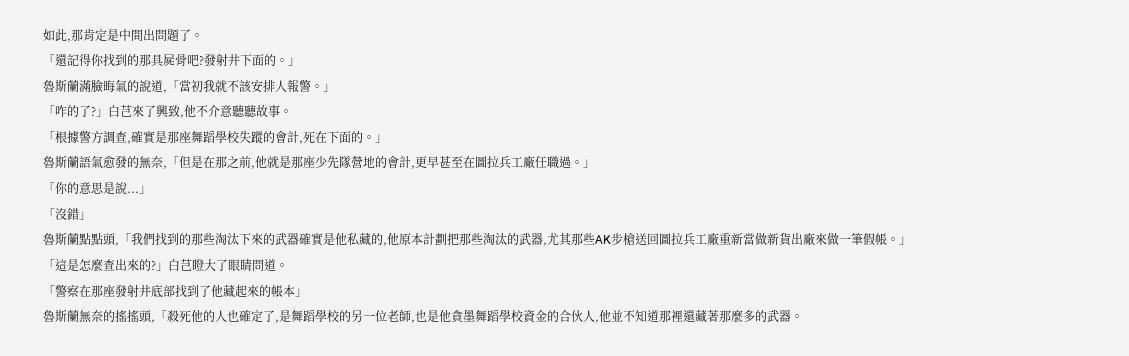如此,那肯定是中間出問題了。
「還記得你找到的那具屍骨吧?發射井下面的。」
魯斯蘭滿臉晦氣的說道,「當初我就不該安排人報警。」
「咋的了?」白芑來了興致,他不介意聽聽故事。
「根據警方調查,確實是那座舞蹈學校失蹤的會計,死在下面的。」
魯斯蘭語氣愈發的無奈,「但是在那之前,他就是那座少先隊營地的會計,更早甚至在圖拉兵工廠任職過。」
「你的意思是說...」
「沒錯」
魯斯蘭點點頭,「我們找到的那些淘汰下來的武器確實是他私藏的,他原本計劃把那些淘汰的武器,尤其那些AK步槍送回圖拉兵工廠重新當做新貨出廠來做一筆假帳。」
「這是怎麼查出來的?」白芑瞪大了眼睛問道。
「警察在那座發射井底部找到了他藏起來的帳本」
魯斯蘭無奈的搖搖頭,「殺死他的人也確定了,是舞蹈學校的另一位老師,也是他貪墨舞蹈學校資金的合伙人,他並不知道那裡還藏著那麼多的武器。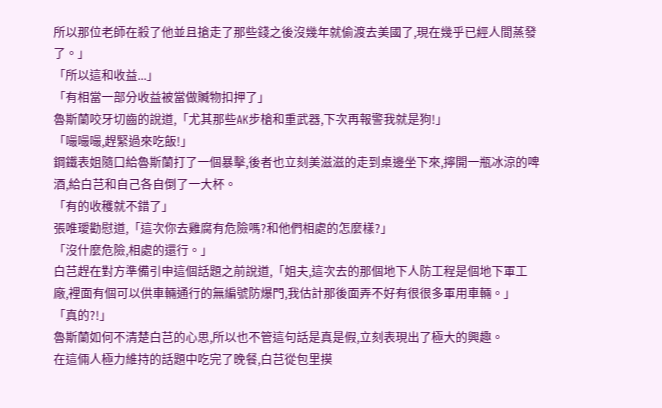所以那位老師在殺了他並且搶走了那些錢之後沒幾年就偷渡去美國了,現在幾乎已經人間蒸發了。」
「所以這和收益...」
「有相當一部分收益被當做贓物扣押了」
魯斯蘭咬牙切齒的說道,「尤其那些AK步槍和重武器,下次再報警我就是狗!」
「嘬嘬嘬,趕緊過來吃飯!」
鋼鐵表姐隨口給魯斯蘭打了一個暴擊,後者也立刻美滋滋的走到桌邊坐下來,擰開一瓶冰涼的啤酒,給白芑和自己各自倒了一大杯。
「有的收穫就不錯了」
張唯璦勸慰道,「這次你去雞腐有危險嗎?和他們相處的怎麼樣?」
「沒什麼危險,相處的還行。」
白芑趕在對方準備引申這個話題之前說道,「姐夫,這次去的那個地下人防工程是個地下軍工廠,裡面有個可以供車輛通行的無編號防爆門,我估計那後面弄不好有很很多軍用車輛。」
「真的?!」
魯斯蘭如何不清楚白芑的心思,所以也不管這句話是真是假,立刻表現出了極大的興趣。
在這倆人極力維持的話題中吃完了晚餐,白芑從包里摸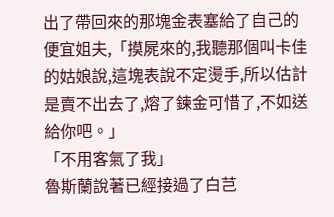出了帶回來的那塊金表塞給了自己的便宜姐夫,「摸屍來的,我聽那個叫卡佳的姑娘說,這塊表說不定燙手,所以估計是賣不出去了,熔了鍊金可惜了,不如送給你吧。」
「不用客氣了我」
魯斯蘭說著已經接過了白芑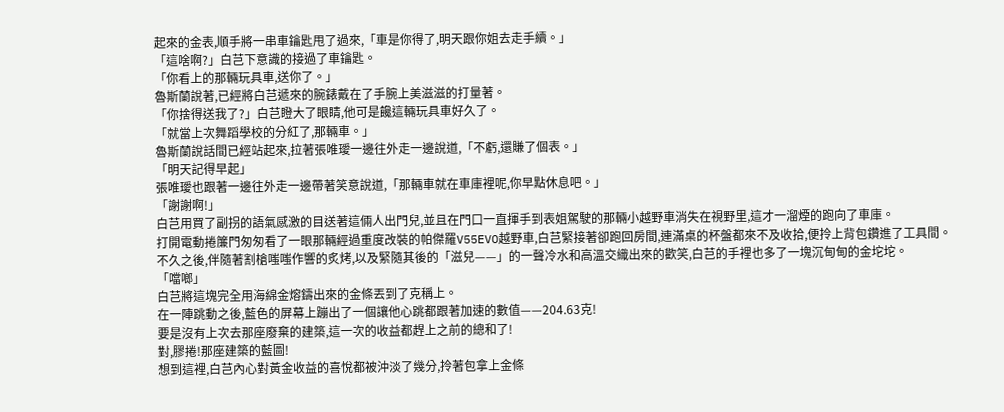起來的金表,順手將一串車鑰匙甩了過來,「車是你得了,明天跟你姐去走手續。」
「這啥啊?」白芑下意識的接過了車鑰匙。
「你看上的那輛玩具車,送你了。」
魯斯蘭說著,已經將白芑遞來的腕錶戴在了手腕上美滋滋的打量著。
「你捨得送我了?」白芑瞪大了眼睛,他可是饞這輛玩具車好久了。
「就當上次舞蹈學校的分紅了,那輛車。」
魯斯蘭說話間已經站起來,拉著張唯璦一邊往外走一邊說道,「不虧,還賺了個表。」
「明天記得早起」
張唯璦也跟著一邊往外走一邊帶著笑意說道,「那輛車就在車庫裡呢,你早點休息吧。」
「謝謝啊!」
白芑用買了副拐的語氣感激的目送著這倆人出門兒,並且在門口一直揮手到表姐駕駛的那輛小越野車消失在視野里,這才一溜煙的跑向了車庫。
打開電動捲簾門匆匆看了一眼那輛經過重度改裝的帕傑羅V55EVO越野車,白芑緊接著卻跑回房間,連滿桌的杯盤都來不及收拾,便拎上背包鑽進了工具間。
不久之後,伴隨著割槍嗤嗤作響的炙烤,以及緊隨其後的「滋兒——」的一聲冷水和高溫交織出來的歡笑,白芑的手裡也多了一塊沉甸甸的金坨坨。
「噹啷」
白芑將這塊完全用海綿金熔鑄出來的金條丟到了克稱上。
在一陣跳動之後,藍色的屏幕上蹦出了一個讓他心跳都跟著加速的數值——204.63克!
要是沒有上次去那座廢棄的建築,這一次的收益都趕上之前的總和了!
對,膠捲!那座建築的藍圖!
想到這裡,白芑內心對黃金收益的喜悅都被沖淡了幾分,拎著包拿上金條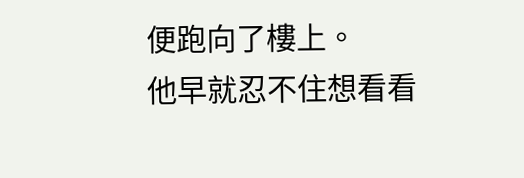便跑向了樓上。
他早就忍不住想看看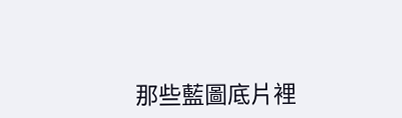那些藍圖底片裡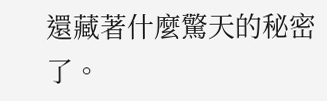還藏著什麼驚天的秘密了。